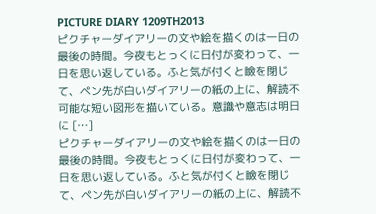PICTURE DIARY 1209TH2013
ピクチャーダイアリーの文や絵を描くのは一日の最後の時間。今夜もとっくに日付が変わって、一日を思い返している。ふと気が付くと瞼を閉じて、ペン先が白いダイアリーの紙の上に、解読不可能な短い図形を描いている。意識や意志は明日に […]
ピクチャーダイアリーの文や絵を描くのは一日の最後の時間。今夜もとっくに日付が変わって、一日を思い返している。ふと気が付くと瞼を閉じて、ペン先が白いダイアリーの紙の上に、解読不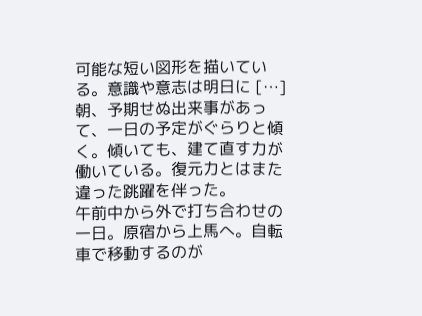可能な短い図形を描いている。意識や意志は明日に […]
朝、予期せぬ出来事があって、一日の予定がぐらりと傾く。傾いても、建て直す力が働いている。復元力とはまた違った跳躍を伴った。
午前中から外で打ち合わせの一日。原宿から上馬へ。自転車で移動するのが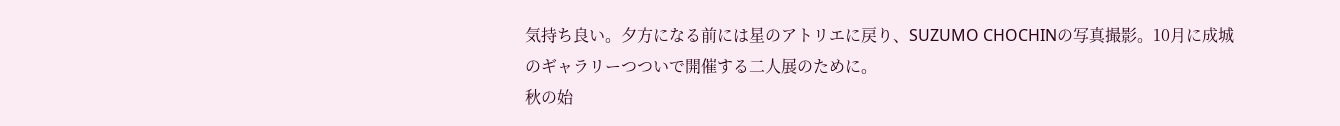気持ち良い。夕方になる前には星のアトリエに戻り、SUZUMO CHOCHINの写真撮影。10月に成城のギャラリーつついで開催する二人展のために。
秋の始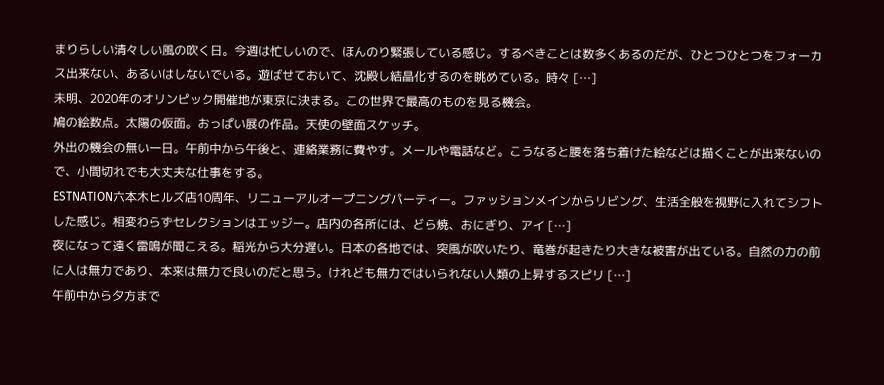まりらしい清々しい風の吹く日。今週は忙しいので、ほんのり緊張している感じ。するべきことは数多くあるのだが、ひとつひとつをフォーカス出来ない、あるいはしないでいる。遊ばせておいて、沈殿し結晶化するのを眺めている。時々 […]
未明、2020年のオリンピック開催地が東京に決まる。この世界で最高のものを見る機会。
鳩の絵数点。太陽の仮面。おっぱい展の作品。天使の壁面スケッチ。
外出の機会の無い一日。午前中から午後と、連絡業務に費やす。メールや電話など。こうなると腰を落ち着けた絵などは描くことが出来ないので、小間切れでも大丈夫な仕事をする。
ESTNATION六本木ヒルズ店10周年、リニューアルオープニングパーティー。ファッションメインからリビング、生活全般を視野に入れてシフトした感じ。相変わらずセレクションはエッジー。店内の各所には、どら焼、おにぎり、アイ […]
夜になって遠く雷鳴が聞こえる。稲光から大分遅い。日本の各地では、突風が吹いたり、竜巻が起きたり大きな被害が出ている。自然の力の前に人は無力であり、本来は無力で良いのだと思う。けれども無力ではいられない人類の上昇するスピリ […]
午前中から夕方まで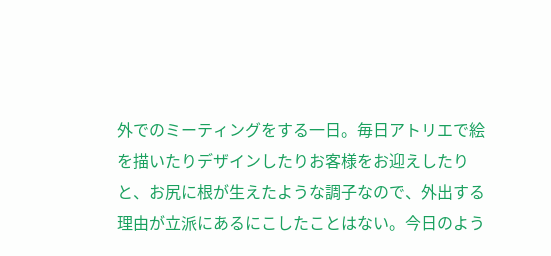外でのミーティングをする一日。毎日アトリエで絵を描いたりデザインしたりお客様をお迎えしたりと、お尻に根が生えたような調子なので、外出する理由が立派にあるにこしたことはない。今日のよう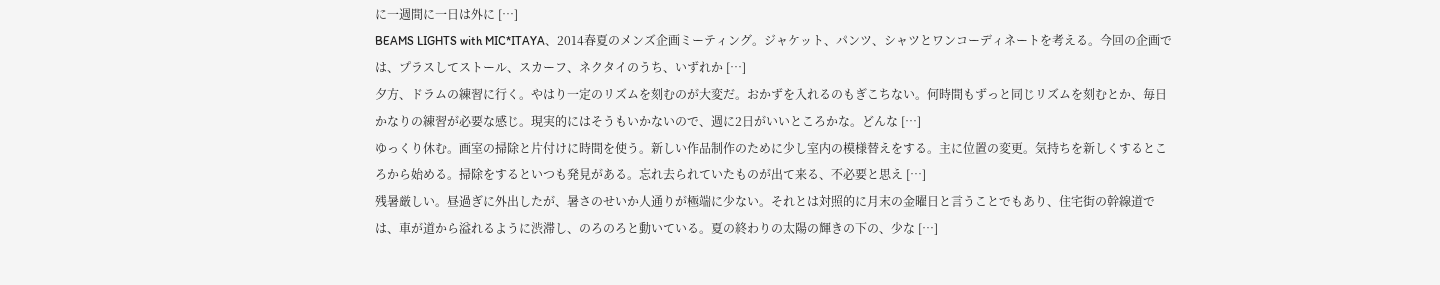に一週間に一日は外に […]
BEAMS LIGHTS with MIC*ITAYA、2014春夏のメンズ企画ミーティング。ジャケット、パンツ、シャツとワンコーディネートを考える。今回の企画では、プラスしてストール、スカーフ、ネクタイのうち、いずれか […]
夕方、ドラムの練習に行く。やはり一定のリズムを刻むのが大変だ。おかずを入れるのもぎこちない。何時間もずっと同じリズムを刻むとか、毎日かなりの練習が必要な感じ。現実的にはそうもいかないので、週に2日がいいところかな。どんな […]
ゆっくり休む。画室の掃除と片付けに時間を使う。新しい作品制作のために少し室内の模様替えをする。主に位置の変更。気持ちを新しくするところから始める。掃除をするといつも発見がある。忘れ去られていたものが出て来る、不必要と思え […]
残暑厳しい。昼過ぎに外出したが、暑さのせいか人通りが極端に少ない。それとは対照的に月末の金曜日と言うことでもあり、住宅街の幹線道では、車が道から溢れるように渋滞し、のろのろと動いている。夏の終わりの太陽の輝きの下の、少な […]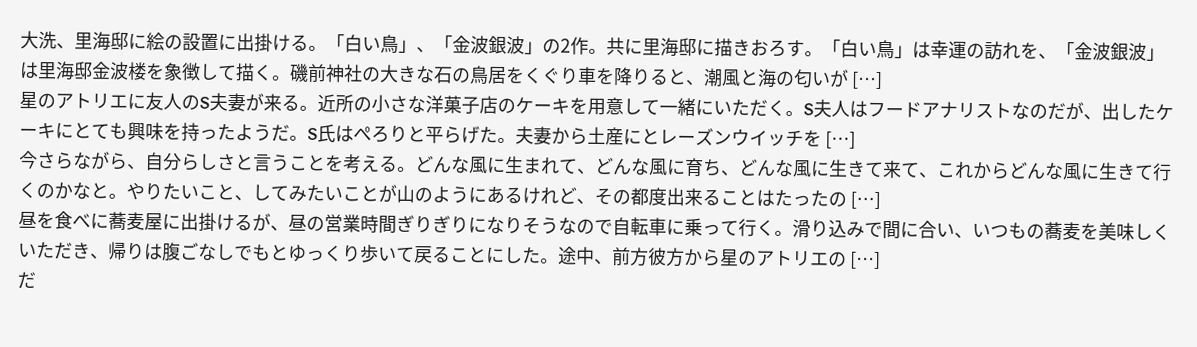大洗、里海邸に絵の設置に出掛ける。「白い鳥」、「金波銀波」の2作。共に里海邸に描きおろす。「白い鳥」は幸運の訪れを、「金波銀波」は里海邸金波楼を象徴して描く。磯前神社の大きな石の鳥居をくぐり車を降りると、潮風と海の匂いが […]
星のアトリエに友人のS夫妻が来る。近所の小さな洋菓子店のケーキを用意して一緒にいただく。S夫人はフードアナリストなのだが、出したケーキにとても興味を持ったようだ。S氏はぺろりと平らげた。夫妻から土産にとレーズンウイッチを […]
今さらながら、自分らしさと言うことを考える。どんな風に生まれて、どんな風に育ち、どんな風に生きて来て、これからどんな風に生きて行くのかなと。やりたいこと、してみたいことが山のようにあるけれど、その都度出来ることはたったの […]
昼を食べに蕎麦屋に出掛けるが、昼の営業時間ぎりぎりになりそうなので自転車に乗って行く。滑り込みで間に合い、いつもの蕎麦を美味しくいただき、帰りは腹ごなしでもとゆっくり歩いて戻ることにした。途中、前方彼方から星のアトリエの […]
だ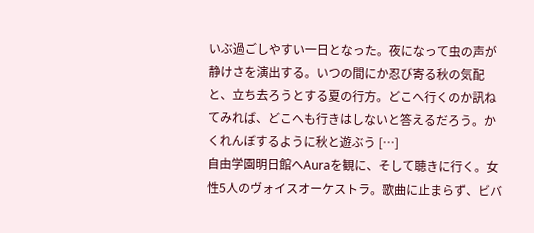いぶ過ごしやすい一日となった。夜になって虫の声が静けさを演出する。いつの間にか忍び寄る秋の気配と、立ち去ろうとする夏の行方。どこへ行くのか訊ねてみれば、どこへも行きはしないと答えるだろう。かくれんぼするように秋と遊ぶう […]
自由学園明日館へAuraを観に、そして聴きに行く。女性5人のヴォイスオーケストラ。歌曲に止まらず、ビバ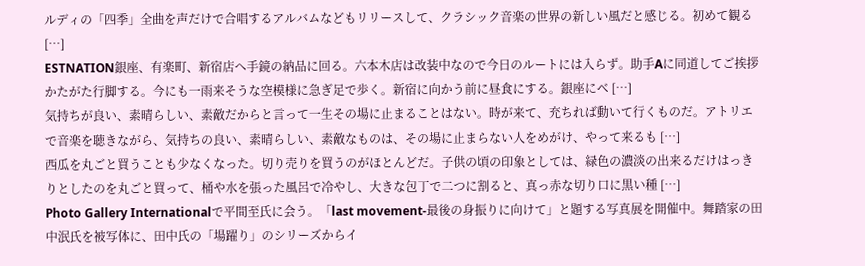ルディの「四季」全曲を声だけで合唱するアルバムなどもリリースして、クラシック音楽の世界の新しい風だと感じる。初めて観る […]
ESTNATION銀座、有楽町、新宿店へ手鏡の納品に回る。六本木店は改装中なので今日のルートには入らず。助手Aに同道してご挨拶かたがた行脚する。今にも一雨来そうな空模様に急ぎ足で歩く。新宿に向かう前に昼食にする。銀座にベ […]
気持ちが良い、素晴らしい、素敵だからと言って一生その場に止まることはない。時が来て、充ちれば動いて行くものだ。アトリエで音楽を聴きながら、気持ちの良い、素晴らしい、素敵なものは、その場に止まらない人をめがけ、やって来るも […]
西瓜を丸ごと買うことも少なくなった。切り売りを買うのがほとんどだ。子供の頃の印象としては、緑色の濃淡の出来るだけはっきりとしたのを丸ごと買って、桶や水を張った風呂で冷やし、大きな包丁で二つに割ると、真っ赤な切り口に黒い種 […]
Photo Gallery Internationalで平間至氏に会う。「last movement-最後の身振りに向けて」と題する写真展を開催中。舞踏家の田中泯氏を被写体に、田中氏の「場躍り」のシリーズからイ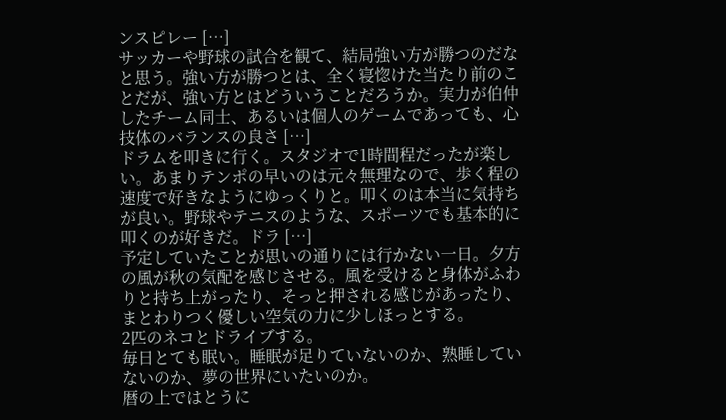ンスピレー […]
サッカーや野球の試合を観て、結局強い方が勝つのだなと思う。強い方が勝つとは、全く寝惚けた当たり前のことだが、強い方とはどういうことだろうか。実力が伯仲したチーム同士、あるいは個人のゲームであっても、心技体のバランスの良さ […]
ドラムを叩きに行く。スタジオで1時間程だったが楽しい。あまりテンポの早いのは元々無理なので、歩く程の速度で好きなようにゆっくりと。叩くのは本当に気持ちが良い。野球やテニスのような、スポーツでも基本的に叩くのが好きだ。ドラ […]
予定していたことが思いの通りには行かない一日。夕方の風が秋の気配を感じさせる。風を受けると身体がふわりと持ち上がったり、そっと押される感じがあったり、まとわりつく優しい空気の力に少しほっとする。
2匹のネコとドライブする。
毎日とても眠い。睡眠が足りていないのか、熟睡していないのか、夢の世界にいたいのか。
暦の上ではとうに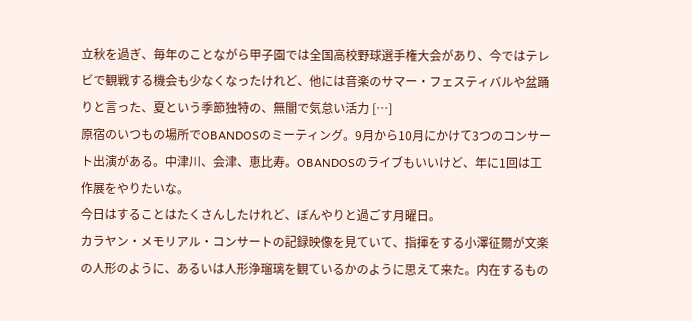立秋を過ぎ、毎年のことながら甲子園では全国高校野球選手権大会があり、今ではテレビで観戦する機会も少なくなったけれど、他には音楽のサマー・フェスティバルや盆踊りと言った、夏という季節独特の、無闇で気怠い活力 […]
原宿のいつもの場所でOBANDOSのミーティング。9月から10月にかけて3つのコンサート出演がある。中津川、会津、恵比寿。OBANDOSのライブもいいけど、年に1回は工作展をやりたいな。
今日はすることはたくさんしたけれど、ぼんやりと過ごす月曜日。
カラヤン・メモリアル・コンサートの記録映像を見ていて、指揮をする小澤征爾が文楽の人形のように、あるいは人形浄瑠璃を観ているかのように思えて来た。内在するもの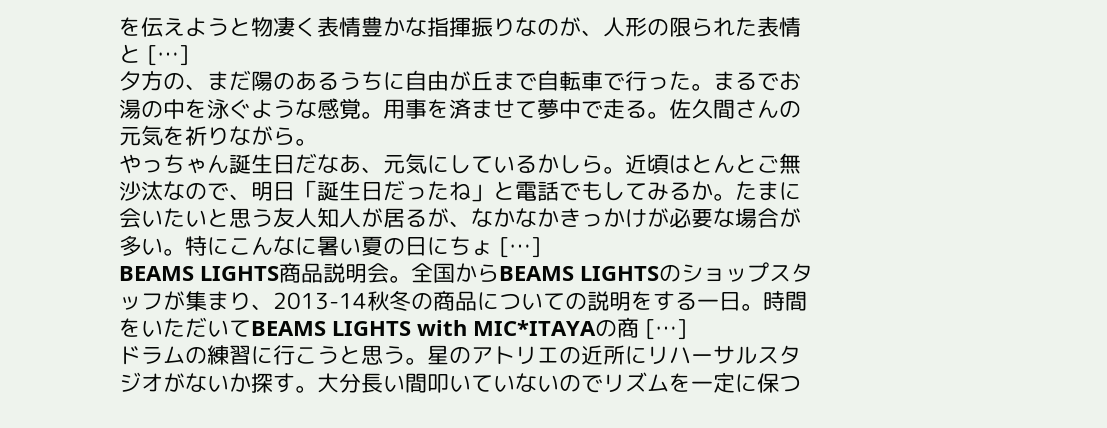を伝えようと物凄く表情豊かな指揮振りなのが、人形の限られた表情と […]
夕方の、まだ陽のあるうちに自由が丘まで自転車で行った。まるでお湯の中を泳ぐような感覚。用事を済ませて夢中で走る。佐久間さんの元気を祈りながら。
やっちゃん誕生日だなあ、元気にしているかしら。近頃はとんとご無沙汰なので、明日「誕生日だったね」と電話でもしてみるか。たまに会いたいと思う友人知人が居るが、なかなかきっかけが必要な場合が多い。特にこんなに暑い夏の日にちょ […]
BEAMS LIGHTS商品説明会。全国からBEAMS LIGHTSのショップスタッフが集まり、2013-14秋冬の商品についての説明をする一日。時間をいただいてBEAMS LIGHTS with MIC*ITAYAの商 […]
ドラムの練習に行こうと思う。星のアトリエの近所にリハーサルスタジオがないか探す。大分長い間叩いていないのでリズムを一定に保つ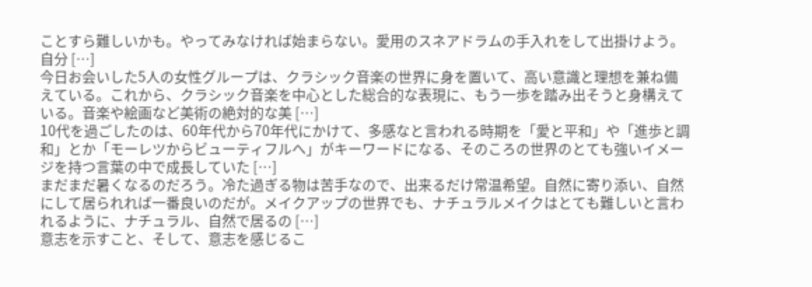ことすら難しいかも。やってみなければ始まらない。愛用のスネアドラムの手入れをして出掛けよう。自分 […]
今日お会いした5人の女性グループは、クラシック音楽の世界に身を置いて、高い意識と理想を兼ね備えている。これから、クラシック音楽を中心とした総合的な表現に、もう一歩を踏み出そうと身構えている。音楽や絵画など美術の絶対的な美 […]
10代を過ごしたのは、60年代から70年代にかけて、多感なと言われる時期を「愛と平和」や「進歩と調和」とか「モーレツからビューティフルへ」がキーワードになる、そのころの世界のとても強いイメージを持つ言葉の中で成長していた […]
まだまだ暑くなるのだろう。冷た過ぎる物は苦手なので、出来るだけ常温希望。自然に寄り添い、自然にして居られれば一番良いのだが。メイクアップの世界でも、ナチュラルメイクはとても難しいと言われるように、ナチュラル、自然で居るの […]
意志を示すこと、そして、意志を感じるこ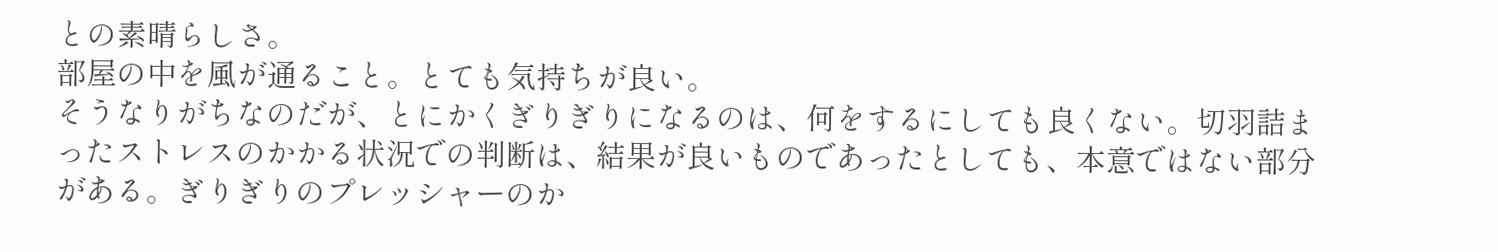との素晴らしさ。
部屋の中を風が通ること。とても気持ちが良い。
そうなりがちなのだが、とにかくぎりぎりになるのは、何をするにしても良くない。切羽詰まったストレスのかかる状況での判断は、結果が良いものであったとしても、本意ではない部分がある。ぎりぎりのプレッシャーのか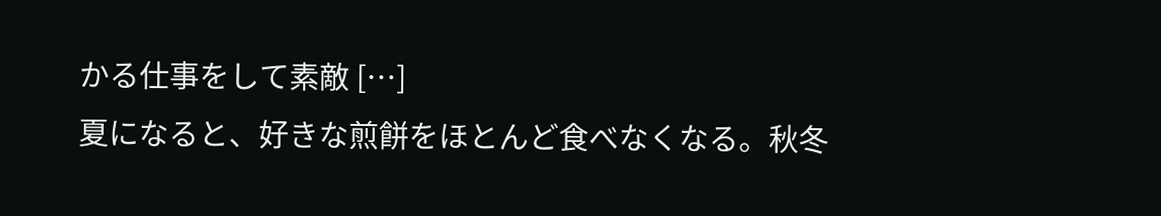かる仕事をして素敵 […]
夏になると、好きな煎餅をほとんど食べなくなる。秋冬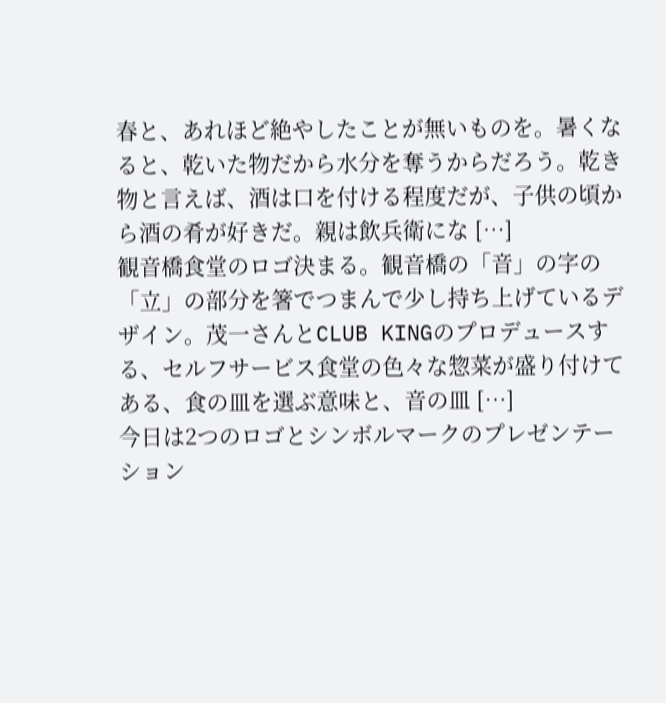春と、あれほど絶やしたことが無いものを。暑くなると、乾いた物だから水分を奪うからだろう。乾き物と言えば、酒は口を付ける程度だが、子供の頃から酒の肴が好きだ。親は飲兵衛にな […]
観音橋食堂のロゴ決まる。観音橋の「音」の字の「立」の部分を箸でつまんで少し持ち上げているデザイン。茂一さんとCLUB KINGのプロデュースする、セルフサービス食堂の色々な惣菜が盛り付けてある、食の皿を選ぶ意味と、音の皿 […]
今日は2つのロゴとシンボルマークのプレゼンテーション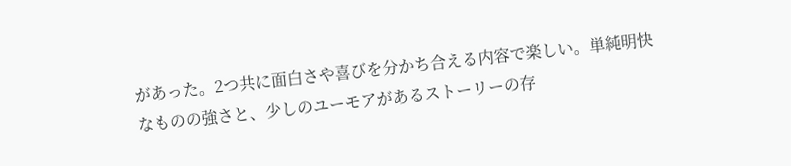があった。2つ共に面白さや喜びを分かち合える内容で楽しい。単純明快なものの強さと、少しのユーモアがあるストーリーの存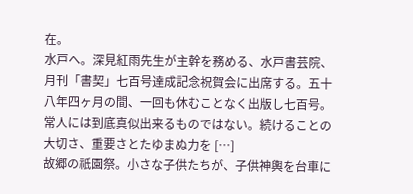在。
水戸へ。深見紅雨先生が主幹を務める、水戸書芸院、月刊「書契」七百号達成記念祝賀会に出席する。五十八年四ヶ月の間、一回も休むことなく出版し七百号。常人には到底真似出来るものではない。続けることの大切さ、重要さとたゆまぬ力を […]
故郷の祇園祭。小さな子供たちが、子供神輿を台車に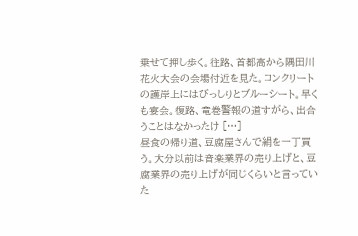乗せて押し歩く。往路、首都高から隅田川花火大会の会場付近を見た。コンクリートの護岸上にはびっしりとブルーシート。早くも宴会。復路、竜巻警報の道すがら、出合うことはなかったけ […]
昼食の帰り道、豆腐屋さんで絹を一丁買う。大分以前は音楽業界の売り上げと、豆腐業界の売り上げが同じくらいと言っていた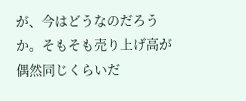が、今はどうなのだろうか。そもそも売り上げ高が偶然同じくらいだ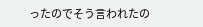ったのでそう言われたの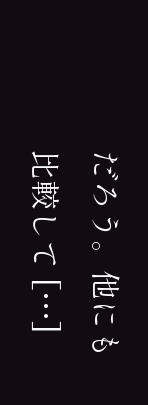だろう。他にも比較して […]